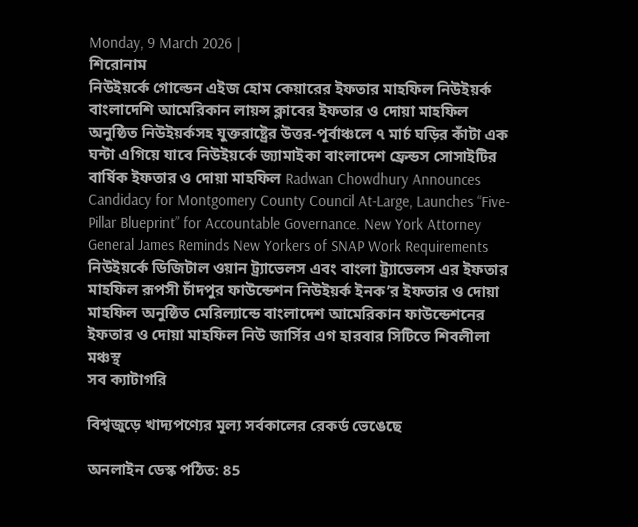Monday, 9 March 2026 |
শিরোনাম
নিউইয়র্কে গোল্ডেন এইজ হোম কেয়ারের ইফতার মাহফিল নিউইয়র্ক বাংলাদেশি আমেরিকান লায়ন্স ক্লাবের ইফতার ও দোয়া মাহফিল অনুষ্ঠিত নিউইয়র্কসহ যুক্তরাষ্ট্রের উত্তর-পূর্বাঞ্চলে ৭ মার্চ ঘড়ির কাঁটা এক ঘন্টা এগিয়ে যাবে নিউইয়র্কে জ্যামাইকা বাংলাদেশ ফ্রেন্ডস সোসাইটির বার্ষিক ইফতার ও দোয়া মাহফিল Radwan Chowdhury Announces Candidacy for Montgomery County Council At-Large, Launches “Five-Pillar Blueprint” for Accountable Governance. New York Attorney General James Reminds New Yorkers of SNAP Work Requirements নিউইয়র্কে ডিজিটাল ওয়ান ট্র্যাভেলস এবং বাংলা ট্র্যাভেলস এর ইফতার মাহফিল রূপসী চাঁদপুর ফাউন্ডেশন নিউইয়র্ক ইনক’র ইফতার ও দোয়া মাহফিল অনুষ্ঠিত মেরিল্যান্ডে বাংলাদেশ আমেরিকান ফাউন্ডেশনের ইফতার ও দোয়া মাহফিল নিউ জার্সির এগ হারবার সিটিতে শিবলীলা মঞ্চস্থ
সব ক্যাটাগরি

বিশ্বজুড়ে খাদ্যপণ্যের মূল্য সর্বকালের রেকর্ড ভেঙেছে

অনলাইন ডেস্ক পঠিত: 85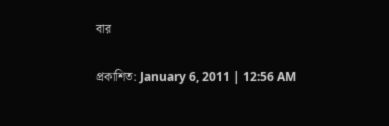বার

প্রকাশিত: January 6, 2011 | 12:56 AM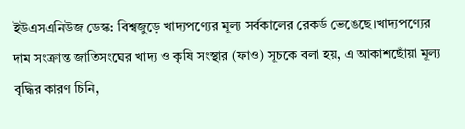ইউএসএনিউজ ডেস্ক: বিশ্বজুড়ে খাদ্যপণ্যের মূল্য সর্বকালের রেকর্ড ভেঙেছে।খাদ্যপণ্যের দাম সংক্রান্ত জাতিসংঘের খাদ্য ও কৃষি সংস্থার (ফাও) সূচকে বলা হয়, এ আকাশছোঁয়া মূল্য বৃদ্ধির কারণ চিনি,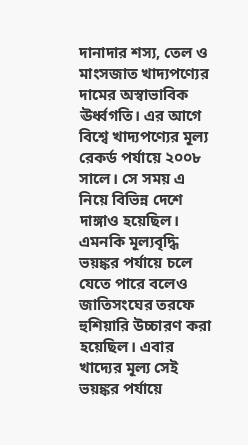দানাদার শস্য, তেল ও মাংসজাত খাদ্যপণ্যের দামের অস্বাভাবিক ঊর্ধ্বগতি। এর আগে বিশ্বে খাদ্যপণ্যের মূল্য রেকর্ড পর্যায়ে ২০০৮ সালে। সে সময় এ নিয়ে বিভিন্ন দেশে দাঙ্গাও হয়েছিল। এমনকি মূল্যবৃদ্ধি ভয়ঙ্কর পর্যায়ে চলে যেতে পারে বলেও জাতিসংঘের তরফে হুশিয়ারি উচ্চারণ করা হয়েছিল। এবার খাদ্যের মূল্য সেই ভয়ঙ্কর পর্যায়ে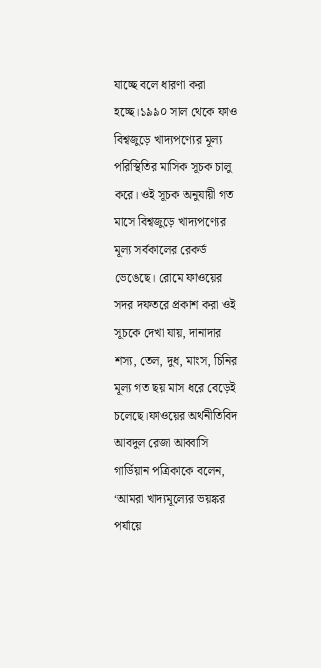যাচ্ছে বলে ধারণা করা হচ্ছে।১৯৯০ সাল থেকে ফাও বিশ্বজুড়ে খাদ্যপণ্যের মূল্য পরিস্থিতির মাসিক সূচক চালু করে। ওই সূচক অনুযায়ী গত মাসে বিশ্বজুড়ে খাদ্যপণ্যের মূল্য সর্বকালের রেকর্ড ভেঙেছে। রোমে ফাওয়ের সদর দফতরে প্রকাশ করা ওই সূচকে দেখা যায়, দানাদার শস্য, তেল, দুধ, মাংস, চিনির মূল্য গত ছয় মাস ধরে বেড়েই চলেছে।ফাওয়ের অর্থনীতিবিদ আবদুল রেজা আব্বাসি গার্ডিয়ান পত্রিকাকে বলেন, ‘আমরা খাদ্যমূল্যের ভয়ঙ্কর পর্যায়ে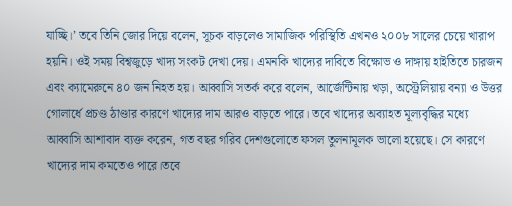যাচ্ছি।’ তবে তিনি জোর দিয়ে বলেন, সূচক বাড়লেও সামাজিক পরিস্থিতি এখনও ২০০৮ সালের চেয়ে খারাপ হয়নি। ওই সময় বিশ্বজুড়ে খাদ্য সংকট দেখা দেয়। এমনকি খাদ্যের দাবিতে বিক্ষোভ ও দাঙ্গায় হাইতিতে চারজন এবং ক্যামেরুনে ৪০ জন নিহত হয়। আব্বাসি সতর্ক করে বলেন, আর্জেন্টিনায় খড়া, অস্ট্রেলিয়ায় বন্যা ও উত্তর গোলার্ধে প্রচণ্ড ঠাণ্ডার কারণে খাদ্যের দাম আরও বাড়তে পারে। তবে খাদ্যের অব্যাহত মূল্যবৃদ্ধির মধ্যে আব্বাসি আশাবাদ ব্যক্ত করেন, গত বছর গরিব দেশগুলোতে ফসল তুলনামূলক ভালো হয়েছে। সে কারণে খাদ্যের দাম কমতেও পারে।তবে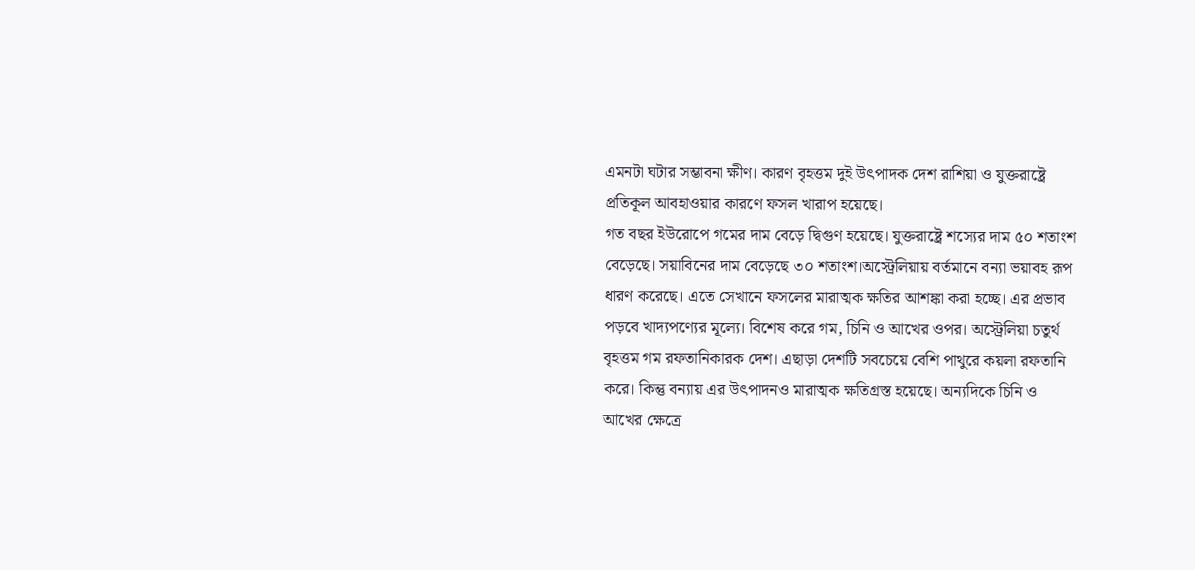এমনটা ঘটার সম্ভাবনা ক্ষীণ। কারণ বৃহত্তম দুই উৎপাদক দেশ রাশিয়া ও যুক্তরাষ্ট্রে প্রতিকূল আবহাওয়ার কারণে ফসল খারাপ হয়েছে।
গত বছর ইউরোপে গমের দাম বেড়ে দ্বিগুণ হয়েছে। যুক্তরাষ্ট্রে শস্যের দাম ৫০ শতাংশ বেড়েছে। সয়াবিনের দাম বেড়েছে ৩০ শতাংশ।অস্ট্রেলিয়ায় বর্তমানে বন্যা ভয়াবহ রূপ ধারণ করেছে। এতে সেখানে ফসলের মারাত্মক ক্ষতির আশঙ্কা করা হচ্ছে। এর প্রভাব পড়বে খাদ্যপণ্যের মূল্যে। বিশেষ করে গম, চিনি ও আখের ওপর। অস্ট্রেলিয়া চতুর্থ বৃহত্তম গম রফতানিকারক দেশ। এছাড়া দেশটি সবচেয়ে বেশি পাথুরে কয়লা রফতানি করে। কিন্তু বন্যায় এর উৎপাদনও মারাত্মক ক্ষতিগ্রস্ত হয়েছে। অন্যদিকে চিনি ও আখের ক্ষেত্রে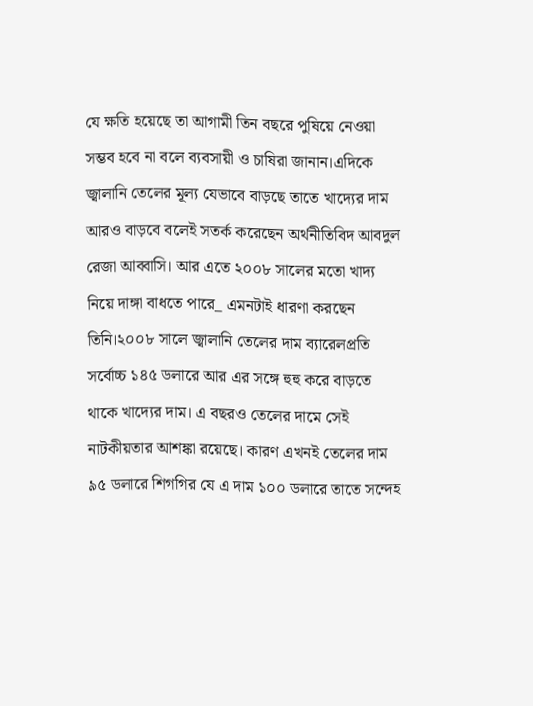যে ক্ষতি হয়েছে তা আগামী তিন বছরে পুষিয়ে নেওয়া সম্ভব হবে না বলে ব্যবসায়ী ও চাষিরা জানান।এদিকে জ্বালানি তেলের মূল্য যেভাবে বাড়ছে তাতে খাদ্যের দাম আরও বাড়বে বলেই সতর্ক করেছেন অর্থনীতিবিদ আবদুল রেজা আব্বাসি। আর এতে ২০০৮ সালের মতো খাদ্য নিয়ে দাঙ্গা বাধতে পারে_ এমনটাই ধারণা করছেন তিনি।২০০৮ সালে জ্বালানি তেলের দাম ব্যারেলপ্রতি সর্বোচ্চ ১৪৫ ডলারে আর এর সঙ্গে হুহু করে বাড়তে থাকে খাদ্যের দাম। এ বছরও তেলের দামে সেই নাটকীয়তার আশঙ্কা রয়েছে। কারণ এখনই তেলের দাম ৯৫ ডলারে শিগগির যে এ দাম ১০০ ডলারে তাতে সন্দেহ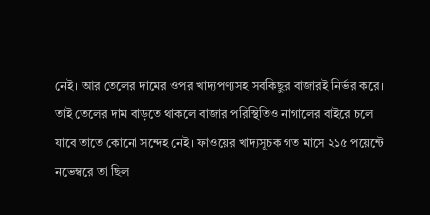নেই। আর তেলের দামের ওপর খাদ্যপণ্যসহ সবকিছুর বাজারই নির্ভর করে। তাই তেলের দাম বাড়তে থাকলে বাজার পরিস্থিতিও নাগালের বাইরে চলে যাবে তাতে কোনো সন্দেহ নেই। ফাওয়ের খাদ্যসূচক গত মাসে ২১৫ পয়েন্টে নভেম্বরে তা ছিল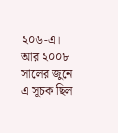২০৬-এ। আর ২০০৮ সালের জুনে এ সূচক ছিল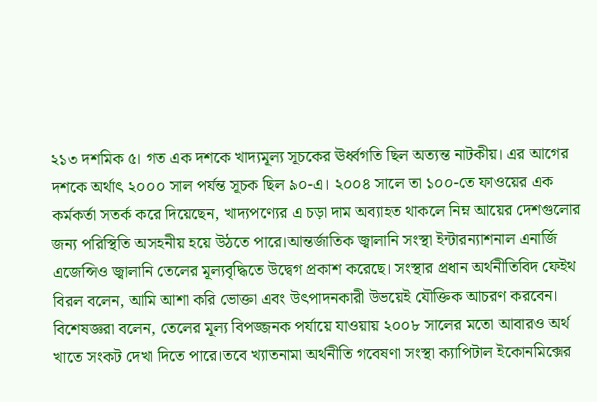২১৩ দশমিক ৫। গত এক দশকে খাদ্যমূল্য সূচকের ঊর্ধ্বগতি ছিল অত্যন্ত নাটকীয়। এর আগের দশকে অর্থাৎ ২০০০ সাল পর্যন্ত সূচক ছিল ৯০-এ। ২০০৪ সালে তা ১০০-তে ফাওয়ের এক কর্মকর্তা সতর্ক করে দিয়েছেন, খাদ্যপণ্যের এ চড়া দাম অব্যাহত থাকলে নিম্ন আয়ের দেশগুলোর জন্য পরিস্থিতি অসহনীয় হয়ে উঠতে পারে।আন্তর্জাতিক জ্বালানি সংস্থা ইন্টারন্যাশনাল এনার্জি এজেন্সিও জ্বালানি তেলের মূল্যবৃদ্ধিতে উদ্বেগ প্রকাশ করেছে। সংস্থার প্রধান অর্থনীতিবিদ ফেইথ বিরল বলেন, আমি আশা করি ভোক্তা এবং উৎপাদনকারী উভয়েই যৌক্তিক আচরণ করবেন। বিশেষজ্ঞরা বলেন, তেলের মূল্য বিপজ্জনক পর্যায়ে যাওয়ায় ২০০৮ সালের মতো আবারও অর্থ খাতে সংকট দেখা দিতে পারে।তবে খ্যাতনামা অর্থনীতি গবেষণা সংস্থা ক্যাপিটাল ইকোনমিক্সের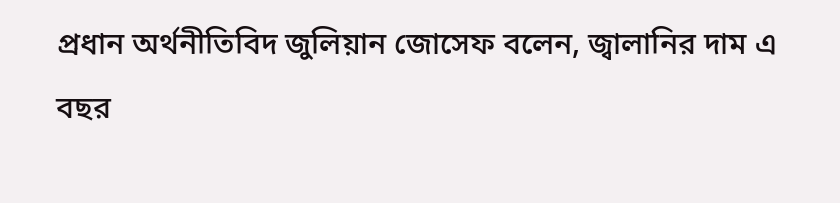প্রধান অর্থনীতিবিদ জুলিয়ান জোসেফ বলেন, জ্বালানির দাম এ বছর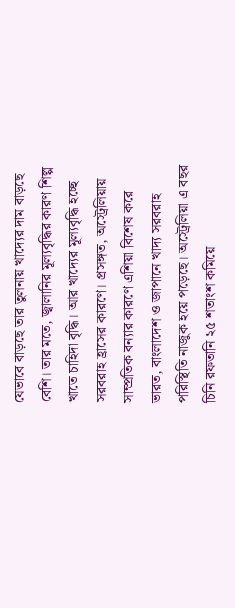যেভাবে বাড়ছে তার তুলনায় খাদ্যের দাম বাড়ছে বেশি। তার মতে, জ্বালানির মূল্যবৃদ্ধির কারণ শিল্প খাতে চাহিদা বৃদ্ধি। আর খাদ্যের মূল্যবৃদ্ধি হচ্ছে সরবরাহ হ্রাসের কারণে। প্রসঙ্গত, অস্ট্রেলিয়ায় সাম্প্রতিক বন্যার কারণে এশিয়া বিশেষ করে ভারত, বাংলাদেশ ও জাপানে খাদ্য সরবরাহ পরিস্থিতি নাজুক হয়ে পড়েছে। অস্ট্রেলিয়া এ বছর চিনি রফতানি ২৫ শতাংশ কমিয়ে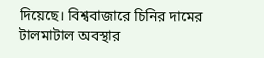দিয়েছে। বিশ্ববাজারে চিনির দামের টালমাটাল অবস্থার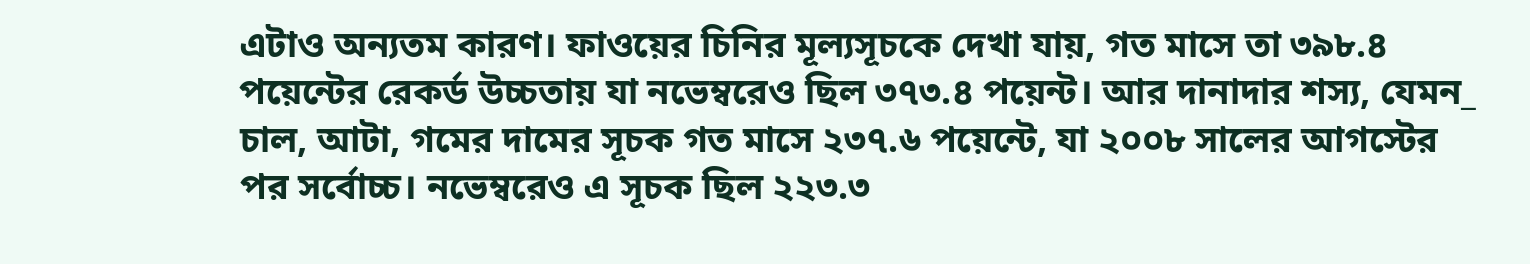এটাও অন্যতম কারণ। ফাওয়ের চিনির মূল্যসূচকে দেখা যায়, গত মাসে তা ৩৯৮.৪ পয়েন্টের রেকর্ড উচ্চতায় যা নভেম্বরেও ছিল ৩৭৩.৪ পয়েন্ট। আর দানাদার শস্য, যেমন_ চাল, আটা, গমের দামের সূচক গত মাসে ২৩৭.৬ পয়েন্টে, যা ২০০৮ সালের আগস্টের পর সর্বোচ্চ। নভেম্বরেও এ সূচক ছিল ২২৩.৩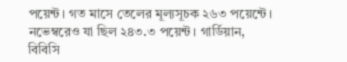পয়েন্ট। গত মাসে তেলের মূল্যসূচক ২৬৩ পয়েন্টে। নভেম্বরেও যা ছিল ২৪৩.৩ পয়েন্ট। গার্ডিয়ান, বিবিসি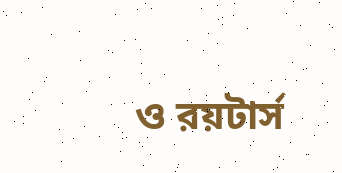ও রয়টার্স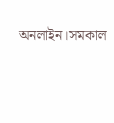অনলাইন।সমকাল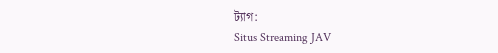ট্যাগ:
Situs Streaming JAV